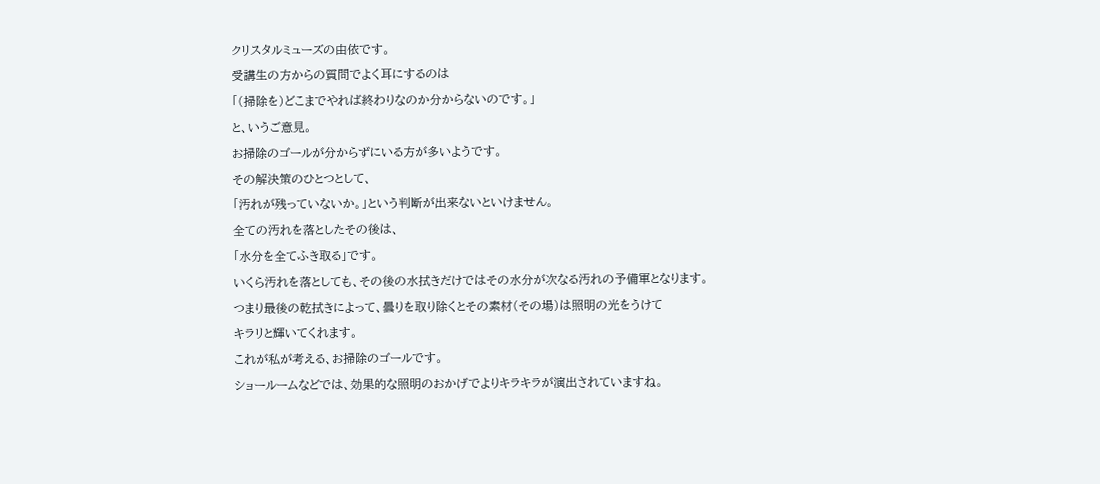クリスタルミューズの由依です。
受講生の方からの質問でよく耳にするのは
「(掃除を)どこまでやれば終わりなのか分からないのです。」
と、いうご意見。
お掃除のゴールが分からずにいる方が多いようです。
その解決策のひとつとして、
「汚れが残っていないか。」という判断が出来ないといけません。
全ての汚れを落としたその後は、
「水分を全てふき取る」です。
いくら汚れを落としても、その後の水拭きだけではその水分が次なる汚れの予備軍となります。
つまり最後の乾拭きによって、曇りを取り除くとその素材(その場)は照明の光をうけて
キラリと輝いてくれます。
これが私が考える、お掃除のゴールです。
ショールームなどでは、効果的な照明のおかげでよりキラキラが演出されていますね。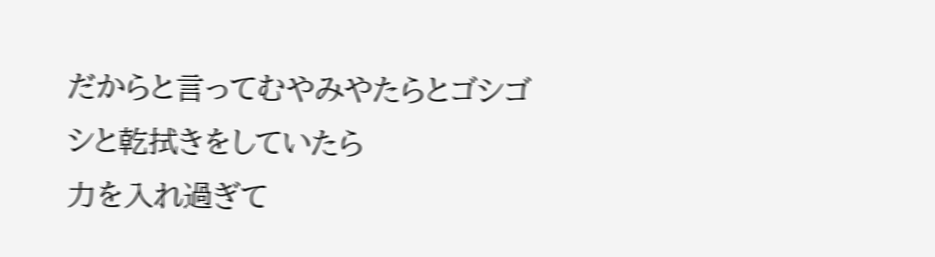だからと言ってむやみやたらとゴシゴシと乾拭きをしていたら
力を入れ過ぎて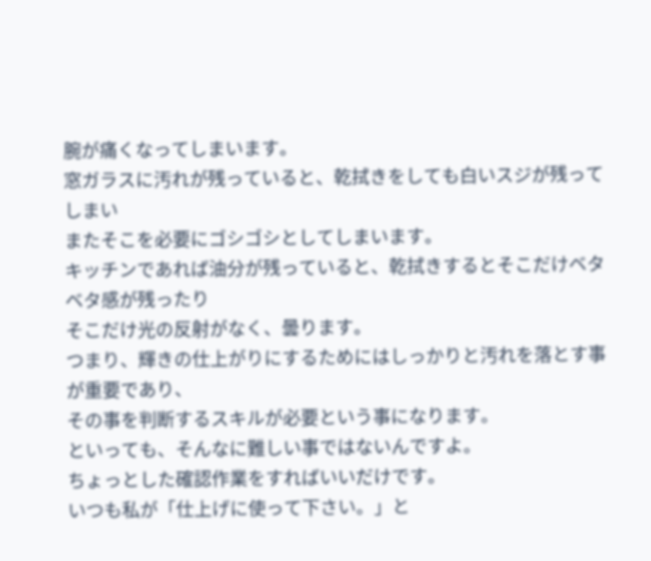腕が痛くなってしまいます。
窓ガラスに汚れが残っていると、乾拭きをしても白いスジが残ってしまい
またそこを必要にゴシゴシとしてしまいます。
キッチンであれば油分が残っていると、乾拭きするとそこだけベタベタ感が残ったり
そこだけ光の反射がなく、曇ります。
つまり、輝きの仕上がりにするためにはしっかりと汚れを落とす事が重要であり、
その事を判断するスキルが必要という事になります。
といっても、そんなに難しい事ではないんですよ。
ちょっとした確認作業をすればいいだけです。
いつも私が「仕上げに使って下さい。」と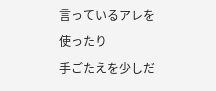言っているアレを使ったり
手ごたえを少しだ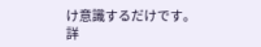け意識するだけです。
詳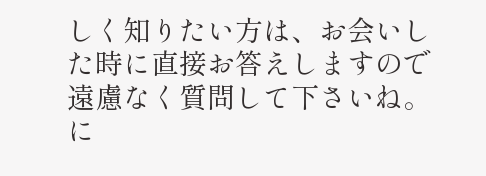しく知りたい方は、お会いした時に直接お答えしますので
遠慮なく質問して下さいね。
に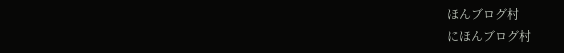ほんブログ村
にほんブログ村